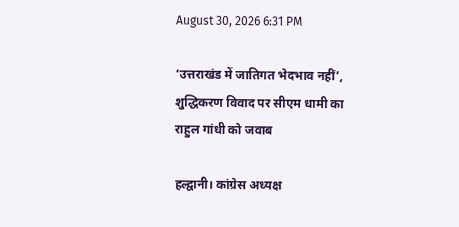August 30, 2026 6:31 PM

‘उत्तराखंड में जातिगत भेदभाव नहीं’, शुद्धिकरण विवाद पर सीएम धामी का राहुल गांधी को जवाब

हल्द्वानी। कांग्रेस अध्यक्ष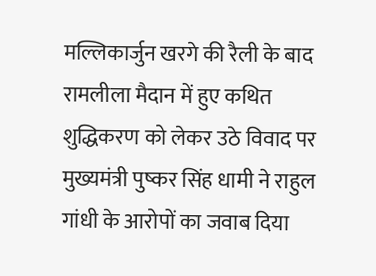मल्लिकार्जुन खरगे की रैली के बाद रामलीला मैदान में हुए कथित शुद्धिकरण को लेकर उठे विवाद पर मुख्यमंत्री पुष्कर सिंह धामी ने राहुल गांधी के आरोपों का जवाब दिया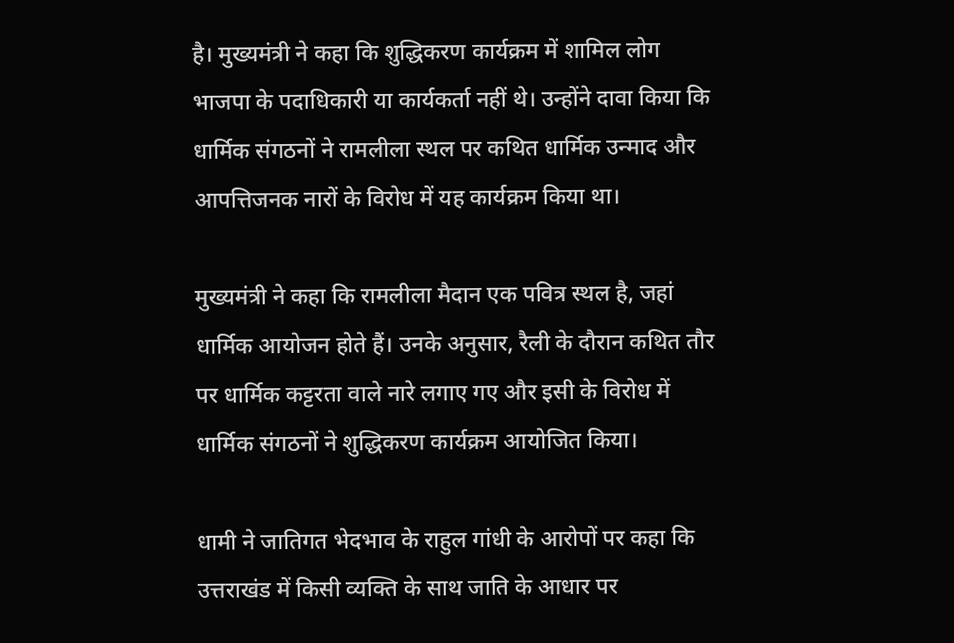है। मुख्यमंत्री ने कहा कि शुद्धिकरण कार्यक्रम में शामिल लोग भाजपा के पदाधिकारी या कार्यकर्ता नहीं थे। उन्होंने दावा किया कि धार्मिक संगठनों ने रामलीला स्थल पर कथित धार्मिक उन्माद और आपत्तिजनक नारों के विरोध में यह कार्यक्रम किया था।

मुख्यमंत्री ने कहा कि रामलीला मैदान एक पवित्र स्थल है, जहां धार्मिक आयोजन होते हैं। उनके अनुसार, रैली के दौरान कथित तौर पर धार्मिक कट्टरता वाले नारे लगाए गए और इसी के विरोध में धार्मिक संगठनों ने शुद्धिकरण कार्यक्रम आयोजित किया।

धामी ने जातिगत भेदभाव के राहुल गांधी के आरोपों पर कहा कि उत्तराखंड में किसी व्यक्ति के साथ जाति के आधार पर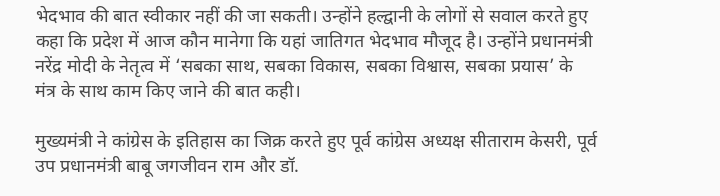भेदभाव की बात स्वीकार नहीं की जा सकती। उन्होंने हल्द्वानी के लोगों से सवाल करते हुए कहा कि प्रदेश में आज कौन मानेगा कि यहां जातिगत भेदभाव मौजूद है। उन्होंने प्रधानमंत्री नरेंद्र मोदी के नेतृत्व में ‘सबका साथ, सबका विकास, सबका विश्वास, सबका प्रयास’ के मंत्र के साथ काम किए जाने की बात कही।

मुख्यमंत्री ने कांग्रेस के इतिहास का जिक्र करते हुए पूर्व कांग्रेस अध्यक्ष सीताराम केसरी, पूर्व उप प्रधानमंत्री बाबू जगजीवन राम और डॉ.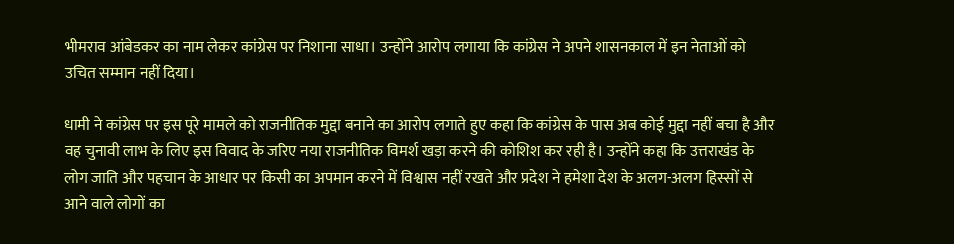भीमराव आंबेडकर का नाम लेकर कांग्रेस पर निशाना साधा। उन्होंने आरोप लगाया कि कांग्रेस ने अपने शासनकाल में इन नेताओं को उचित सम्मान नहीं दिया।

धामी ने कांग्रेस पर इस पूरे मामले को राजनीतिक मुद्दा बनाने का आरोप लगाते हुए कहा कि कांग्रेस के पास अब कोई मुद्दा नहीं बचा है और वह चुनावी लाभ के लिए इस विवाद के जरिए नया राजनीतिक विमर्श खड़ा करने की कोशिश कर रही है। उन्होंने कहा कि उत्तराखंड के लोग जाति और पहचान के आधार पर किसी का अपमान करने में विश्वास नहीं रखते और प्रदेश ने हमेशा देश के अलग-अलग हिस्सों से आने वाले लोगों का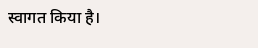स्वागत किया है।